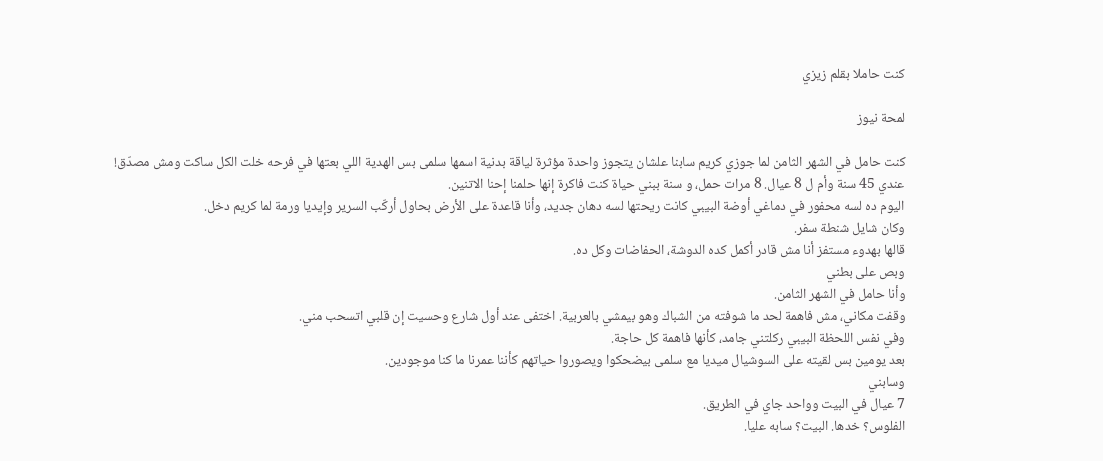كنت حاملا بقلم زيزي

لمحة نيوز

كنت حامل في الشهر الثامن لما جوزي كريم سابنا علشان يتجوز واحدة مؤثرة لياقة بدنية اسمها سلمى بس الهدية اللي بعتها في فرحه خلت الكل ساكت ومش مصدّق!
عندي 45 سنة وأم ل 8 عيال. 8 مرات حمل، و سنة ببني حياة كنت فاكرة إنها حلمنا إحنا الاتنين.
اليوم ده لسه محفور في دماغي أوضة البيبي كانت ريحتها لسه دهان جديد، وأنا قاعدة على الأرض بحاول أركّب السرير وإيديا ورمة لما كريم دخل.
وكان شايل شنطة سفر.
قالها بهدوء مستفز أنا مش قادر أكمل كده الدوشة، الحفاضات وكل ده.
وبص على بطني
وأنا حامل في الشهر الثامن.
وقفت مكاني، مش فاهمة لحد ما شوفته من الشباك وهو بيمشي بالعربية. اختفى عند أول شارع وحسيت إن قلبي اتسحب مني.
وفي نفس اللحظة البيبي ركلتني جامد، كأنها فاهمة كل حاجة.
بعد يومين بس لقيته على السوشيال ميديا مع سلمى بيضحكوا ويصوروا حياتهم كأننا عمرنا ما كنا موجودين.
وسابني
7 عيال في البيت وواحد جاي في الطريق.
الفلوس؟ خدها. البيت؟ سابه عليا.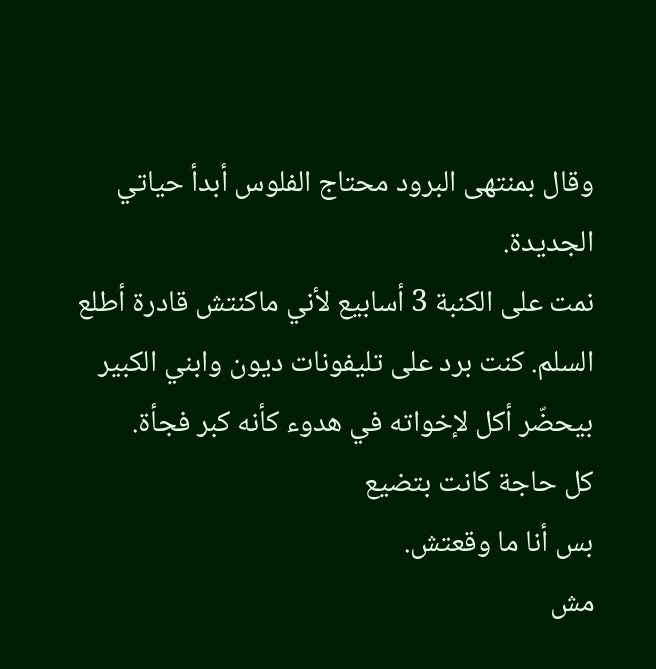وقال بمنتهى البرود محتاج الفلوس أبدأ حياتي الجديدة.
نمت على الكنبة 3 أسابيع لأني ماكنتش قادرة أطلع السلم. كنت برد على تليفونات ديون وابني الكبير بيحضّر أكل لإخواته في هدوء كأنه كبر فجأة.
كل حاجة كانت بتضيع
بس أنا ما وقعتش.
مش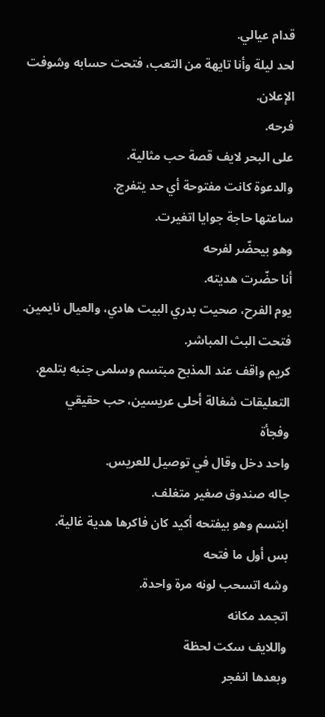قدام عيالي.
لحد ليلة وأنا تايهة من التعب، فتحت حسابه وشوفت الإعلان.
فرحه.
على البحر لايف قصة حب مثالية.
والدعوة كانت مفتوحة أي حد يتفرج.
ساعتها حاجة جوايا اتغيرت.
وهو بيحضّر لفرحه
أنا حضّرت هديته.
يوم الفرح، صحيت بدري البيت هادي، والعيال نايمين. فتحت البث المباشر.
كريم واقف عند المذبح مبتسم وسلمى جنبه بتلمع.
التعليقات شغالة أحلى عريسين، حب حقيقي
وفجأة
واحد دخل وقال في توصيل للعريس.
جاله صندوق صغير متغلف.
ابتسم وهو بيفتحه أكيد كان فاكرها هدية غالية.
بس أول ما فتحه
وشه اتسحب لونه مرة واحدة.
اتجمد مكانه
واللايف سكت لحظة
وبعدها انفجر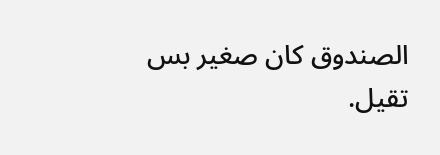الصندوق كان صغير بس تقيل.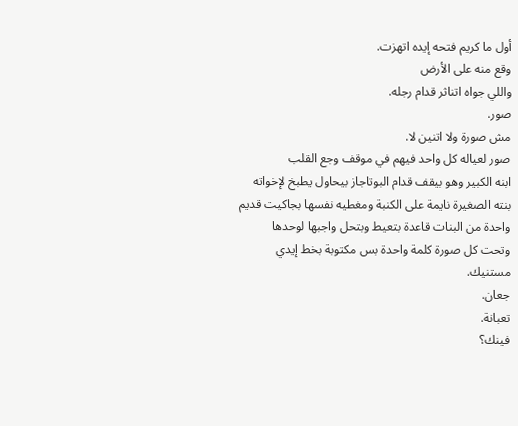أول ما كريم فتحه إيده اتهزت.
وقع منه على الأرض
واللي جواه اتناثر قدام رجله.
صور.
مش صورة ولا اتنين لا.
صور لعياله كل واحد فيهم في موقف وجع القلب
ابنه الكبير وهو بيقف قدام البوتاجاز بيحاول يطبخ لإخواته
بنته الصغيرة نايمة على الكنبة ومغطيه نفسها بجاكيت قديم
واحدة من البنات قاعدة بتعيط وبتحل واجبها لوحدها
وتحت كل صورة كلمة واحدة بس مكتوبة بخط إيدي
مستنيك.
جعان.
تعبانة.
فينك؟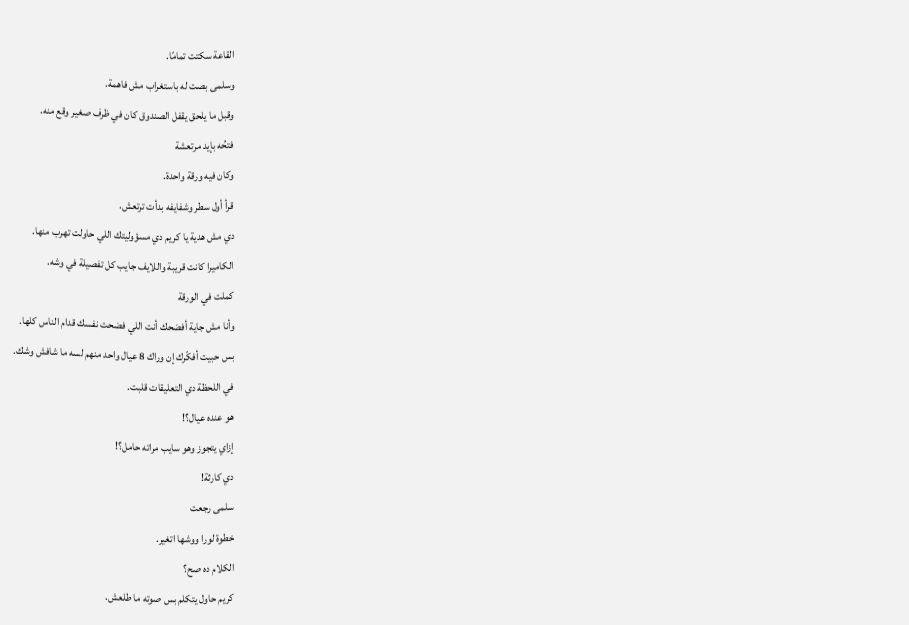القاعة سكتت تمامًا.
وسلمى بصت له باستغراب مش فاهمة.
وقبل ما يلحق يقفل الصندوق كان في ظرف صغير وقع منه.
فتحُه بإيد مرتعشة
وكان فيه ورقة واحدة.
قرأ أول سطر وشفايفه بدأت ترتعش.
دي مش هدية يا كريم دي مسؤوليتك اللي حاولت تهرب منها.
الكاميرا كانت قريبة واللايف جايب كل تفصيلة في وشه.
كملت في الورقة
وأنا مش جاية أفضحك أنت اللي فضحت نفسك قدام الناس كلها.
بس حبيت أفكّرك إن وراك 8 عيال واحد منهم لسه ما شافش وشك.
في اللحظة دي التعليقات قلبت.
هو عنده عيال؟!
إزاي يتجوز وهو سايب مراته حامل؟!
دي كارثة!
سلمى رجعت
خطوة لورا ووشها اتغير.
الكلام ده صح؟
كريم حاول يتكلم بس صوته ما طلعش.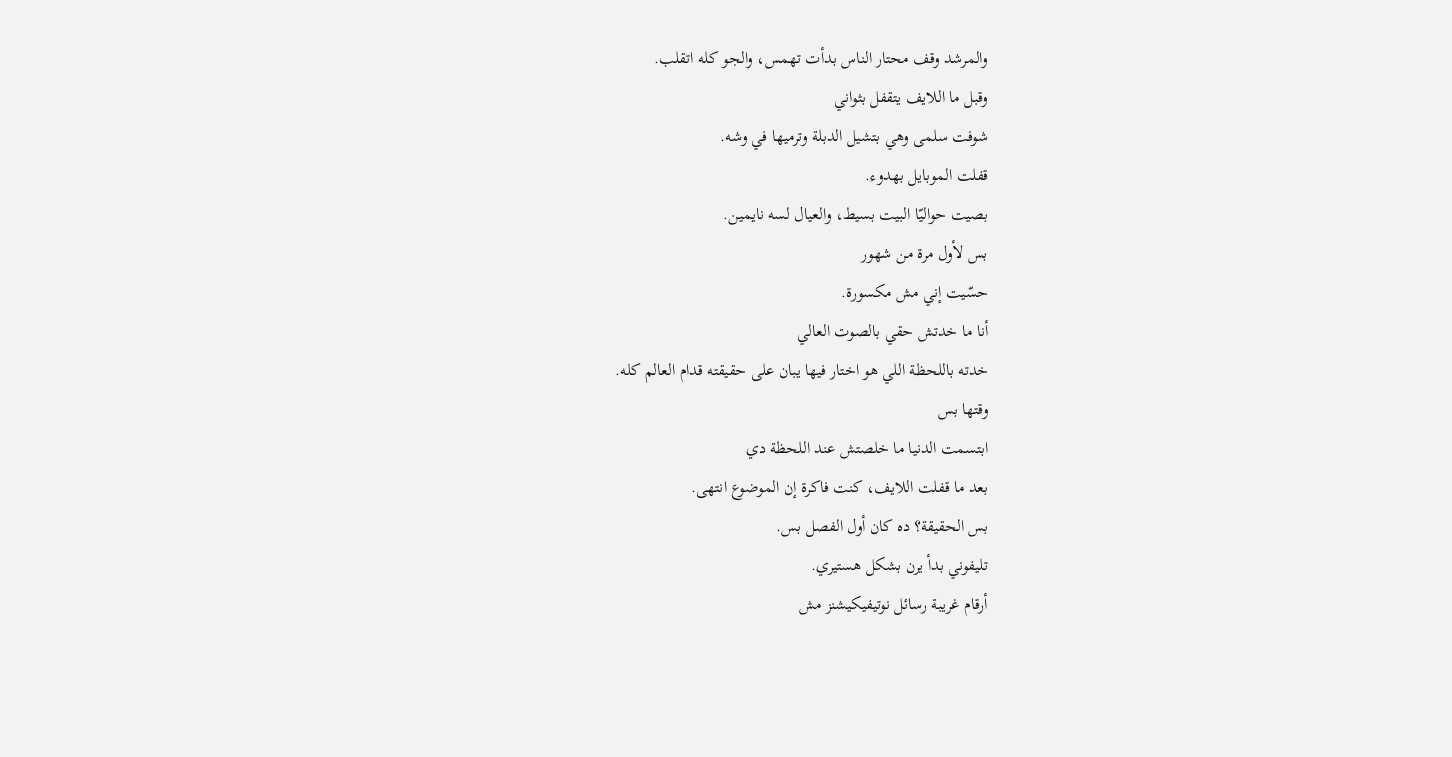والمرشد وقف محتار الناس بدأت تهمس، والجو كله اتقلب.
وقبل ما اللايف يتقفل بثواني
شوفت سلمى وهي بتشيل الدبلة وترميها في وشه.
قفلت الموبايل بهدوء.
بصيت حواليّا البيت بسيط، والعيال لسه نايمين.
بس لأول مرة من شهور
حسّيت إني مش مكسورة.
أنا ما خدتش حقي بالصوت العالي
خدته باللحظة اللي هو اختار فيها يبان على حقيقته قدام العالم كله.
وقتها بس
ابتسمت الدنيا ما خلصتش عند اللحظة دي
بعد ما قفلت اللايف، كنت فاكرة إن الموضوع انتهى.
بس الحقيقة؟ ده كان أول الفصل بس.
تليفوني بدأ يرن بشكل هستيري.
أرقام غريبة رسائل نوتيفيكيشنز مش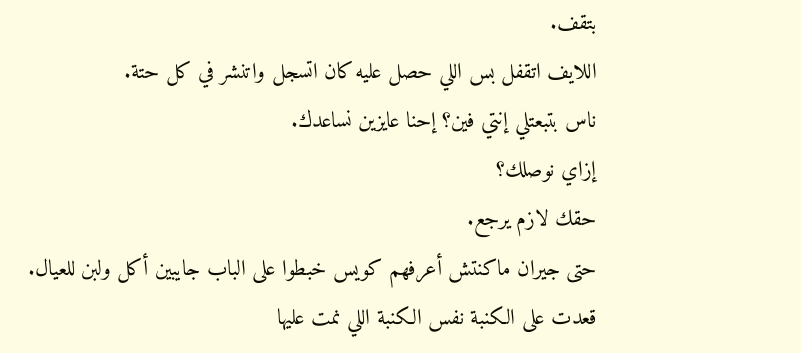بتقف.
اللايف اتقفل بس اللي حصل عليه كان اتسجل واتنشر في كل حتة.
ناس بتبعتلي إنتي فين؟ إحنا عايزين نساعدك.
إزاي نوصلك؟
حقك لازم يرجع.
حتى جيران ماكنتش أعرفهم كويس خبطوا على الباب جايبين أكل ولبن للعيال.
قعدت على الكنبة نفس الكنبة اللي نمت عليها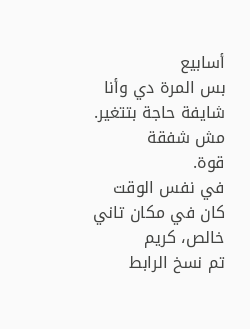أسابيع
بس المرة دي وأنا شايفة حاجة بتتغير.
مش شفقة
قوة.
في نفس الوقت
كان في مكان تاني خالص، كريم
تم نسخ الرابط